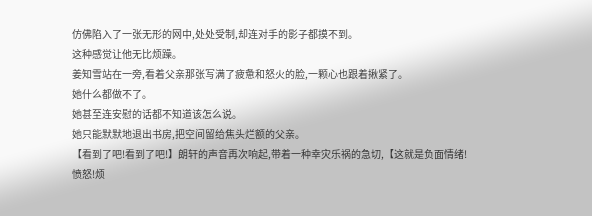仿佛陷入了一张无形的网中,处处受制,却连对手的影子都摸不到。
这种感觉让他无比烦躁。
姜知雪站在一旁,看着父亲那张写满了疲惫和怒火的脸,一颗心也跟着揪紧了。
她什么都做不了。
她甚至连安慰的话都不知道该怎么说。
她只能默默地退出书房,把空间留给焦头烂额的父亲。
【看到了吧!看到了吧!】朗轩的声音再次响起,带着一种幸灾乐祸的急切,【这就是负面情绪!愤怒!烦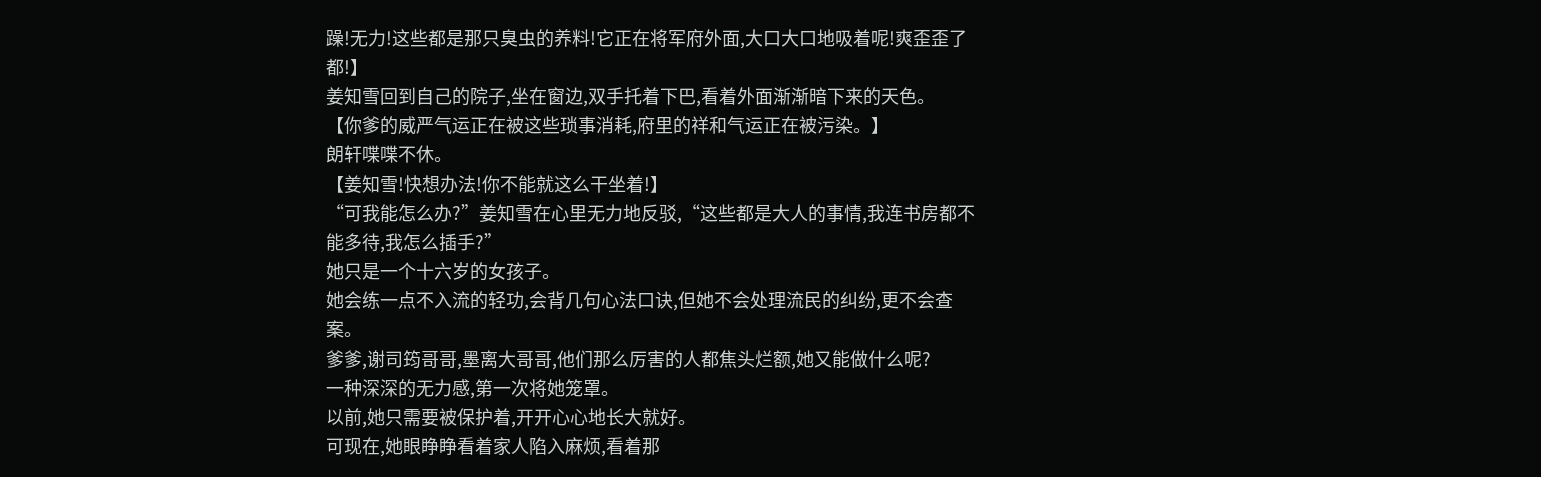躁!无力!这些都是那只臭虫的养料!它正在将军府外面,大口大口地吸着呢!爽歪歪了都!】
姜知雪回到自己的院子,坐在窗边,双手托着下巴,看着外面渐渐暗下来的天色。
【你爹的威严气运正在被这些琐事消耗,府里的祥和气运正在被污染。】
朗轩喋喋不休。
【姜知雪!快想办法!你不能就这么干坐着!】
“可我能怎么办?”姜知雪在心里无力地反驳,“这些都是大人的事情,我连书房都不能多待,我怎么插手?”
她只是一个十六岁的女孩子。
她会练一点不入流的轻功,会背几句心法口诀,但她不会处理流民的纠纷,更不会查案。
爹爹,谢司筠哥哥,墨离大哥哥,他们那么厉害的人都焦头烂额,她又能做什么呢?
一种深深的无力感,第一次将她笼罩。
以前,她只需要被保护着,开开心心地长大就好。
可现在,她眼睁睁看着家人陷入麻烦,看着那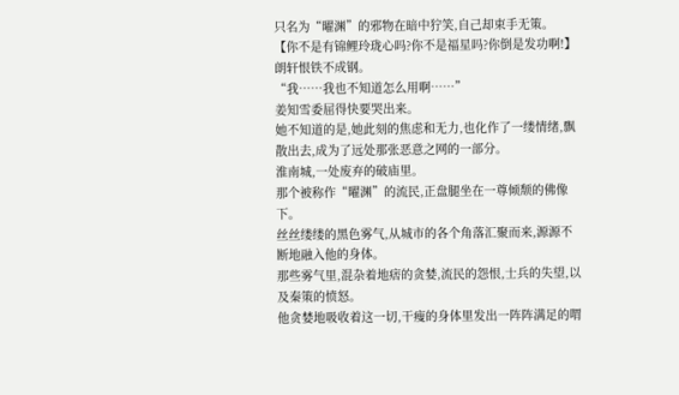只名为“曜渊”的邪物在暗中狞笑,自己却束手无策。
【你不是有锦鲤玲珑心吗?你不是福星吗?你倒是发功啊!】朗轩恨铁不成钢。
“我……我也不知道怎么用啊……”
姜知雪委屈得快要哭出来。
她不知道的是,她此刻的焦虑和无力,也化作了一缕情绪,飘散出去,成为了远处那张恶意之网的一部分。
淮南城,一处废弃的破庙里。
那个被称作“曜渊”的流民,正盘腿坐在一尊倾颓的佛像下。
丝丝缕缕的黑色雾气,从城市的各个角落汇聚而来,源源不断地融入他的身体。
那些雾气里,混杂着地痞的贪婪,流民的怨恨,士兵的失望,以及秦策的愤怒。
他贪婪地吸收着这一切,干瘦的身体里发出一阵阵满足的喟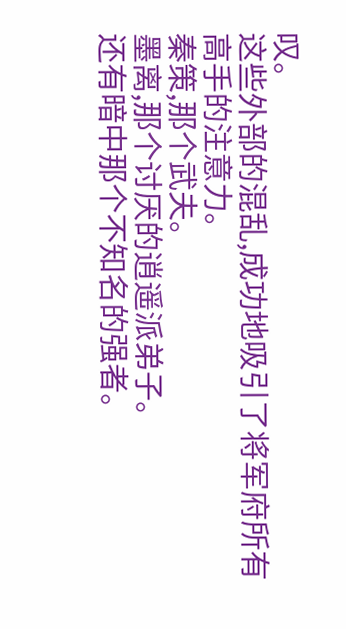叹。
这些外部的混乱,成功地吸引了将军府所有高手的注意力。
秦策,那个武夫。
墨离,那个讨厌的逍遥派弟子。
还有暗中那个不知名的强者。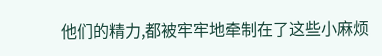他们的精力,都被牢牢地牵制在了这些小麻烦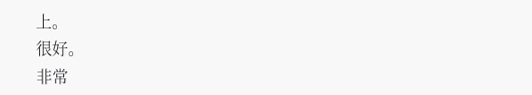上。
很好。
非常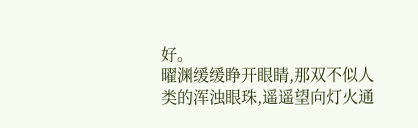好。
曜渊缓缓睁开眼睛,那双不似人类的浑浊眼珠,遥遥望向灯火通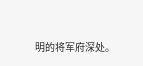明的将军府深处。